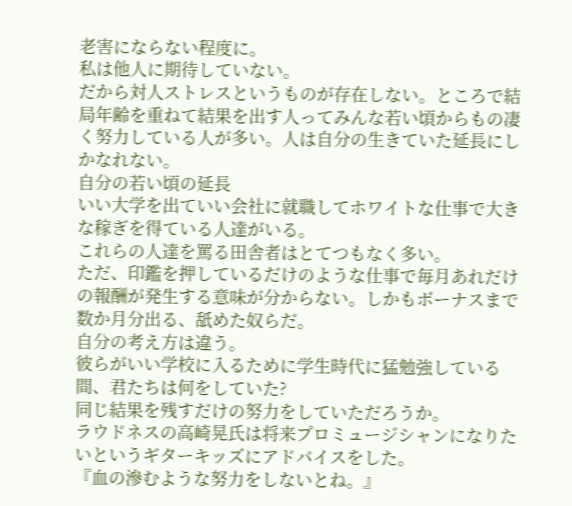老害にならない程度に。
私は他人に期待していない。
だから対人ストレスというものが存在しない。ところで結局年齢を重ねて結果を出す人ってみんな若い頃からもの凄く努力している人が多い。人は自分の生きていた延長にしかなれない。
自分の若い頃の延長
いい大学を出ていい会社に就職してホワイトな仕事で大きな稼ぎを得ている人達がいる。
これらの人達を罵る田舎者はとてつもなく多い。
ただ、印鑑を押しているだけのような仕事で毎月あれだけの報酬が発生する意味が分からない。しかもボーナスまで数か月分出る、舐めた奴らだ。
自分の考え方は違う。
彼らがいい学校に入るために学生時代に猛勉強している間、君たちは何をしていた?
同じ結果を残すだけの努力をしていただろうか。
ラウドネスの高崎晃氏は将来プロミュージシャンになりたいというギターキッズにアドバイスをした。
『血の滲むような努力をしないとね。』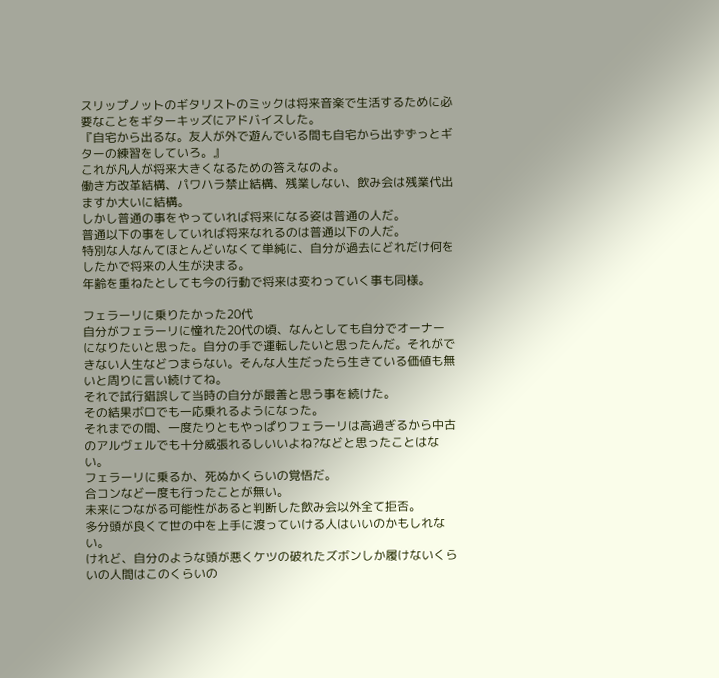スリップノットのギタリストのミックは将来音楽で生活するために必要なことをギターキッズにアドバイスした。
『自宅から出るな。友人が外で遊んでいる間も自宅から出ずずっとギターの練習をしていろ。』
これが凡人が将来大きくなるための答えなのよ。
働き方改革結構、パワハラ禁止結構、残業しない、飲み会は残業代出ますか大いに結構。
しかし普通の事をやっていれば将来になる姿は普通の人だ。
普通以下の事をしていれば将来なれるのは普通以下の人だ。
特別な人なんてほとんどいなくて単純に、自分が過去にどれだけ何をしたかで将来の人生が決まる。
年齢を重ねたとしても今の行動で将来は変わっていく事も同様。

フェラーリに乗りたかった20代
自分がフェラーリに憧れた20代の頃、なんとしても自分でオーナーになりたいと思った。自分の手で運転したいと思ったんだ。それができない人生などつまらない。そんな人生だったら生きている価値も無いと周りに言い続けてね。
それで試行錯誤して当時の自分が最善と思う事を続けた。
その結果ボロでも一応乗れるようになった。
それまでの間、一度たりともやっぱりフェラーリは高過ぎるから中古のアルヴェルでも十分威張れるしいいよね?などと思ったことはない。
フェラーリに乗るか、死ぬかくらいの覚悟だ。
合コンなど一度も行ったことが無い。
未来につながる可能性があると判断した飲み会以外全て拒否。
多分頭が良くて世の中を上手に渡っていける人はいいのかもしれない。
けれど、自分のような頭が悪くケツの破れたズボンしか履けないくらいの人間はこのくらいの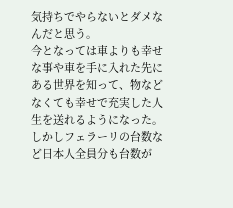気持ちでやらないとダメなんだと思う。
今となっては車よりも幸せな事や車を手に入れた先にある世界を知って、物などなくても幸せで充実した人生を送れるようになった。
しかしフェラーリの台数など日本人全員分も台数が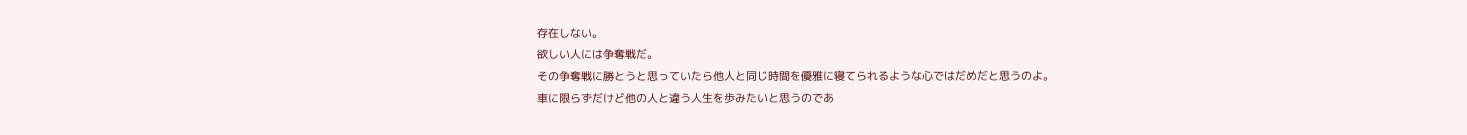存在しない。
欲しい人には争奪戦だ。
その争奪戦に勝とうと思っていたら他人と同じ時間を優雅に寝てられるような心ではだめだと思うのよ。
車に限らずだけど他の人と違う人生を歩みたいと思うのであ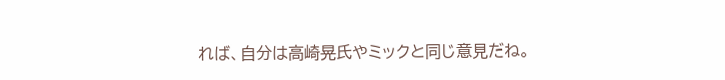れば、自分は高崎晃氏やミックと同じ意見だね。